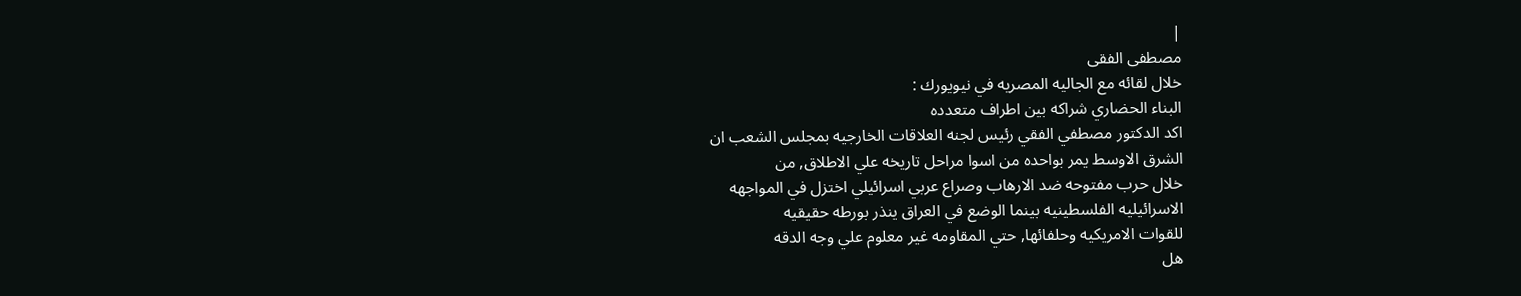|
مصطفى الفقى
خلال لقائه مع الجاليه المصريه في نيويورك :
البناء الحضاري شراكه بين اطراف متعدده
اكد الدكتور مصطفي الفقي رئيس لجنه العلاقات الخارجيه بمجلس الشعب ان
الشرق الاوسط يمر بواحده من اسوا مراحل تاريخه علي الاطلاق, من
خلال حرب مفتوحه ضد الارهاب وصراع عربي اسرائيلي اختزل في المواجهه
الاسرائيليه الفلسطينيه بينما الوضع في العراق ينذر بورطه حقيقيه
للقوات الامريكيه وحلفائها, حتي المقاومه غير معلوم علي وجه الدقه
هل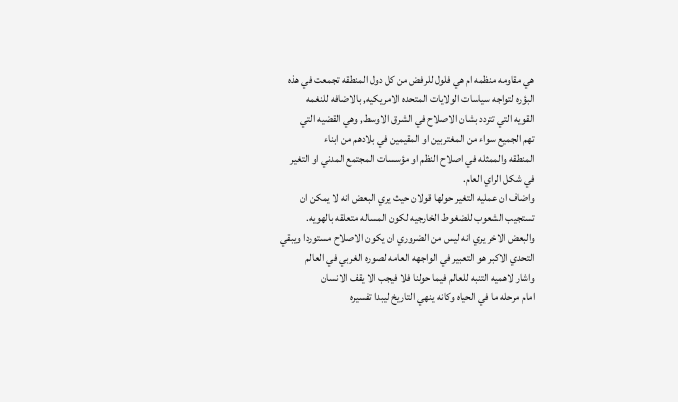هي مقاومه منظمه ام هي فلول للرفض من كل دول المنطقه تجمعت في هذه
البؤره لتواجه سياسات الولايات المتحده الامريكيه, بالاضافه للنغمه
القويه التي تتردد بشان الاصلاح في الشرق الاوسط, وهي القضيه التي
تهم الجميع سواء من المغتربين او المقيمين في بلادهم من ابناء
المنطقه والممثله في اصلاح النظم او مؤسسات المجتمع المدني او التغير
في شكل الراي العام.
واضاف ان عمليه التغير حولها قولان حيث يري البعض انه لا يمكن ان
تستجيب الشعوب للضغوط الخارجيه لكون المساله متعلقه بالهويه.
والبعض الاخر يري انه ليس من الضروري ان يكون الاصلاح مستوردا ويبقي
التحدي الاكبر هو التعبير في الواجهه العامه لصوره الغربي في العالم
واشار لاهميه التنبه للعالم فيما حولنا فلا فيجب الا يقف الانسان
امام مرحله ما في الحياه وكانه ينهي التاريخ ليبدا تفسيره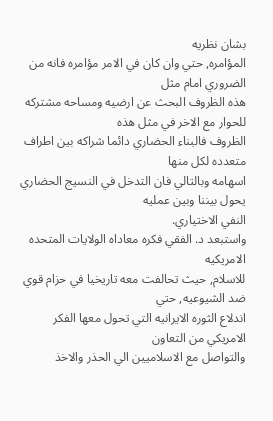بشان نظريه
المؤامره, حتي وان كان في الامر مؤامره فانه من الضروري امام مثل
هذه الظروف البحث عن ارضيه ومساحه مشتركه للحوار مع الاخر في مثل هذه
الظروف فالبناء الحضاري دائما شراكه بين اطراف متعدده لكل منها
اسهامه وبالتالي فان التدخل في النسيج الحضاري يحول بيننا وبين عمليه
النفي الاختياري.
واستبعد د. الفقي فكره معاداه الولايات المتحده الامريكيه
للاسلام, حيث تحالفت معه تاريخيا في حزام قوي ضد الشيوعيه, حتي
اندلاع الثوره الايرانيه التي تحول معها الفكر الامريكي من التعاون
والتواصل مع الاسلاميين الي الحذر والاخذ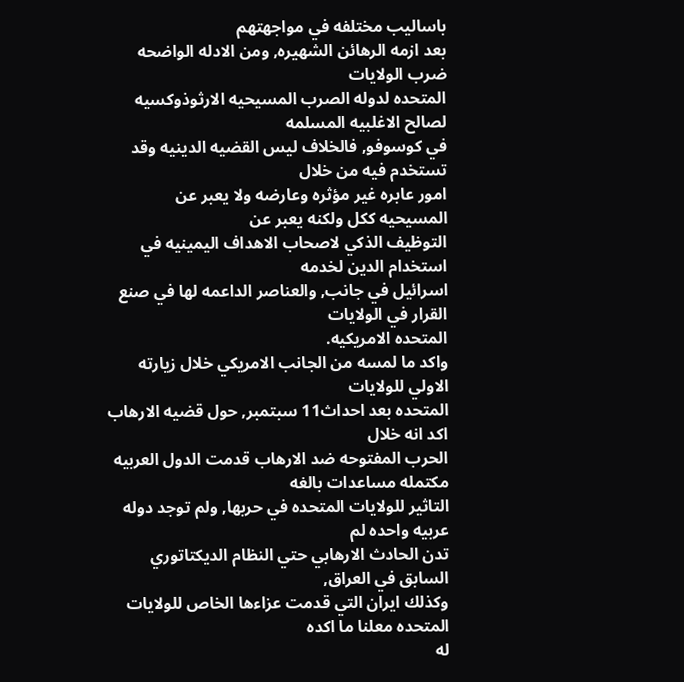باساليب مختلفه في مواجهتهم
بعد ازمه الرهائن الشهيره, ومن الادله الواضحه ضرب الولايات
المتحده لدوله الصرب المسيحيه الارثوذوكسيه لصالح الاغلبيه المسلمه
في كوسوفو, فالخلاف ليس القضيه الدينيه وقد تستخدم فيه من خلال
امور عابره غير مؤثره وعارضه ولا يعبر عن المسيحيه ككل ولكنه يعبر عن
التوظيف الذكي لاصحاب الاهداف اليمينيه في استخدام الدين لخدمه
اسرائيل في جانب, والعناصر الداعمه لها في صنع القرار في الولايات
المتحده الامريكيه.
واكد ما لمسه من الجانب الامريكي خلال زيارته الاولي للولايات
المتحده بعد احداث11 سبتمبر, حول قضيه الارهاب اكد انه خلال
الحرب المفتوحه ضد الارهاب قدمت الدول العربيه مكتمله مساعدات بالغه
التاثير للولايات المتحده في حربها, ولم توجد دوله عربيه واحده لم
تدن الحادث الارهابي حتي النظام الديكتاتوري السابق في العراق,
وكذلك ايران التي قدمت عزاءها الخاص للولايات المتحده معلنا ما اكده
له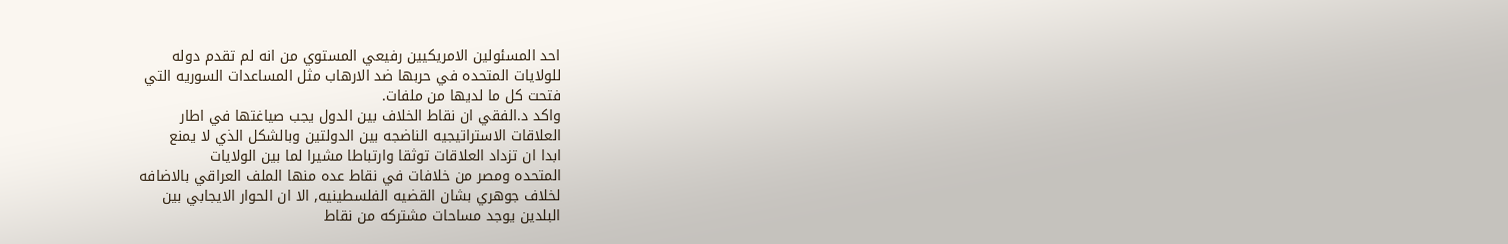احد المسئولين الامريكيين رفيعي المستوي من انه لم تقدم دوله
للولايات المتحده في حربها ضد الارهاب مثل المساعدات السوريه التي
فتحت كل ما لديها من ملفات.
واكد د.الفقي ان نقاط الخلاف بين الدول يجب صياغتها في اطار
العلاقات الاستراتيجيه الناضجه بين الدولتين وبالشكل الذي لا يمنع
ابدا ان تزداد العلاقات توثقا وارتباطا مشيرا لما بين الولايات
المتحده ومصر من خلافات في نقاط عده منها الملف العراقي بالاضافه
لخلاف جوهري بشان القضيه الفلسطينيه, الا ان الحوار الايجابي بين
البلدين يوجد مساحات مشتركه من نقاط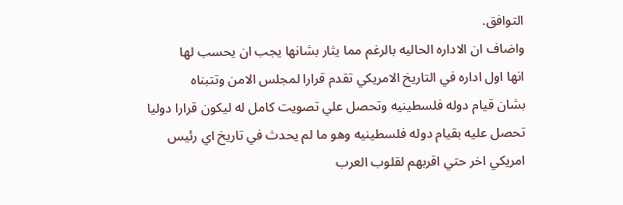التوافق.
واضاف ان الاداره الحاليه بالرغم مما يثار بشانها يجب ان يحسب لها
انها اول اداره في التاريخ الامريكي تقدم قرارا لمجلس الامن وتتبناه
بشان قيام دوله فلسطينيه وتحصل علي تصويت كامل له ليكون قرارا دوليا
تحصل عليه بقيام دوله فلسطينيه وهو ما لم يحدث في تاريخ اي رئيس
امريكي اخر حتي اقربهم لقلوب العرب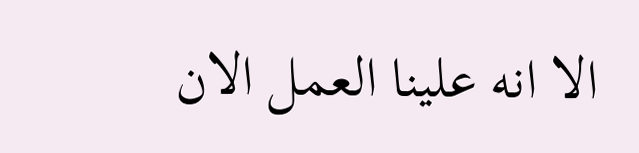الا انه علينا العمل الان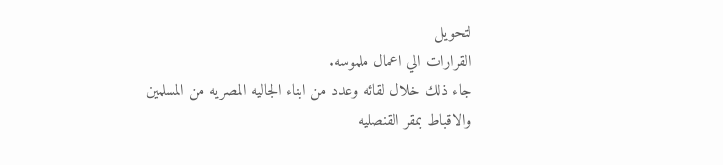لتحويل
القرارات الي اعمال ملموسه.
جاء ذلك خلال لقائه وعدد من ابناء الجاليه المصريه من المسلمين
والاقباط بمقر القنصليه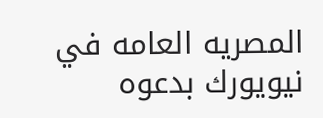المصريه العامه في نيويورك بدعوه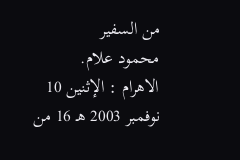من السفير
محمود علام.
الاهرام : الإثنين 10 نوفمبر 2003 هـ 16 من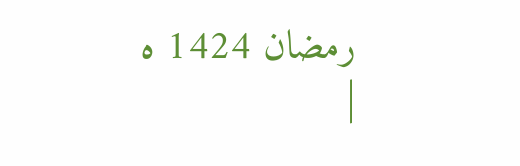رمضان 1424 ه
|